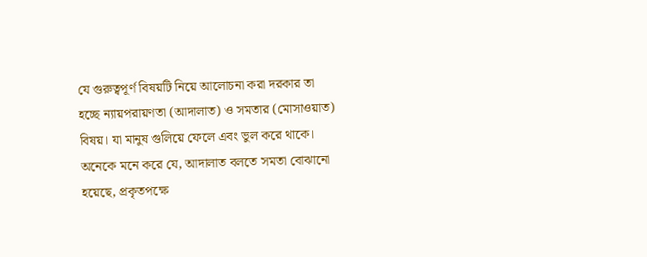যে গুরুত্বপূর্ণ বিষয়টি নিয়ে আলোচনা করা দরকার তা হচ্ছে ন্যায়পরায়ণতা (আদালাত) ও সমতার (মোসাওয়াত) বিষয়। যা মানুষ গুলিয়ে ফেলে এবং ভুল করে থাকে। অনেকে মনে করে যে, আদালাত বলতে সমতা বোঝানো হয়েছে, প্রকৃতপক্ষে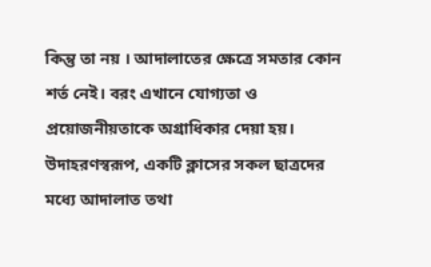কিন্তু তা নয় । আদালাতের ক্ষেত্রে সমতার কোন শর্ত নেই। বরং এখানে যোগ্যতা ও প্রয়োজনীয়তাকে অগ্রাধিকার দেয়া হয়। উদাহরণস্বরূপ, একটি ক্লাসের সকল ছাত্রদের মধ্যে আদালাত তথা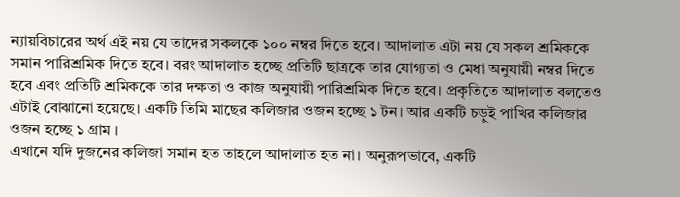ন্যায়বিচারের অর্থ এই নয় যে তাদের সকলকে ১০০ নম্বর দিতে হবে। আদালাত এটা নয় যে সকল শ্রমিককে সমান পারিশ্রমিক দিতে হবে। বরং আদালাত হচ্ছে প্রতিটি ছাত্রকে তার যোগ্যতা ও মেধা অনুযায়ী নম্বর দিতে হবে এবং প্রতিটি শ্রমিককে তার দক্ষতা ও কাজ অনুযায়ী পারিশ্রমিক দিতে হবে। প্রকৃতিতে আদালাত বলতেও এটাই বোঝানো হয়েছে। একটি তিমি মাছের কলিজার ওজন হচ্ছে ১ টন। আর একটি চড়ুই পাখির কলিজার ওজন হচ্ছে ১ গ্রাম ।
এখানে যদি দুজনের কলিজা সমান হত তাহলে আদালাত হত না। অনুরূপভাবে, একটি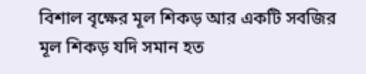বিশাল বৃক্ষের মূল শিকড় আর একটি সবজির মূল শিকড় যদি সমান হত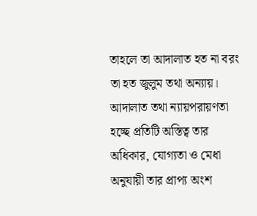তাহলে তা আদালাত হত না বরং তা হত জুলুম তথা অন্যায়। আদালাত তথা ন্যায়পরায়ণতা হচ্ছে প্রতিটি অস্তিত্ব তার অধিকার, যোগ্যতা ও মেধা অনুযায়ী তার প্রাপ্য অংশ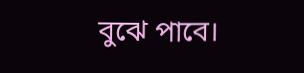বুঝে পাবে।